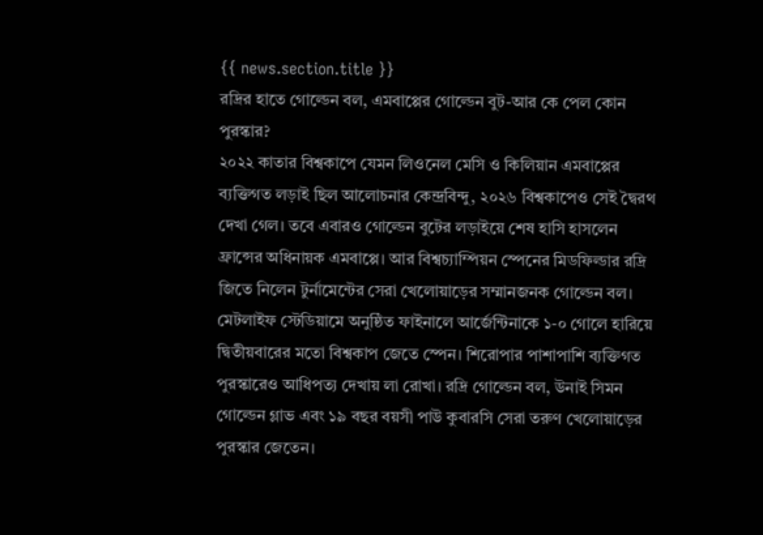{{ news.section.title }}
রদ্রির হাতে গোল্ডেন বল, এমবাপ্পের গোল্ডেন বুট-আর কে পেল কোন পুরস্কার?
২০২২ কাতার বিশ্বকাপে যেমন লিওনেল মেসি ও কিলিয়ান এমবাপ্পের ব্যক্তিগত লড়াই ছিল আলোচনার কেন্দ্রবিন্দু, ২০২৬ বিশ্বকাপেও সেই দ্বৈরথ দেখা গেল। তবে এবারও গোল্ডেন বুটের লড়াইয়ে শেষ হাসি হাসলেন ফ্রান্সের অধিনায়ক এমবাপ্পে। আর বিশ্বচ্যাম্পিয়ন স্পেনের মিডফিল্ডার রদ্রি জিতে নিলেন টুর্নামেন্টের সেরা খেলোয়াড়ের সম্মানজনক গোল্ডেন বল।
মেটলাইফ স্টেডিয়ামে অনুষ্ঠিত ফাইনালে আর্জেন্টিনাকে ১-০ গোলে হারিয়ে দ্বিতীয়বারের মতো বিশ্বকাপ জেতে স্পেন। শিরোপার পাশাপাশি ব্যক্তিগত পুরস্কারেও আধিপত্য দেখায় লা রোখা। রদ্রি গোল্ডেন বল, উনাই সিমন গোল্ডেন গ্লাভ এবং ১৯ বছর বয়সী পাউ কুবারসি সেরা তরুণ খেলোয়াড়ের পুরস্কার জেতেন।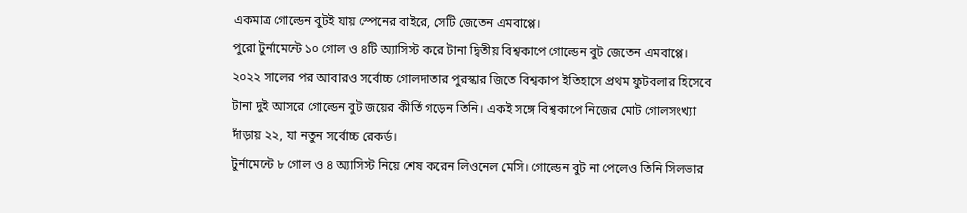একমাত্র গোল্ডেন বুটই যায় স্পেনের বাইরে, সেটি জেতেন এমবাপ্পে।
পুরো টুর্নামেন্টে ১০ গোল ও ৪টি অ্যাসিস্ট করে টানা দ্বিতীয় বিশ্বকাপে গোল্ডেন বুট জেতেন এমবাপ্পে। ২০২২ সালের পর আবারও সর্বোচ্চ গোলদাতার পুরস্কার জিতে বিশ্বকাপ ইতিহাসে প্রথম ফুটবলার হিসেবে টানা দুই আসরে গোল্ডেন বুট জয়ের কীর্তি গড়েন তিনি। একই সঙ্গে বিশ্বকাপে নিজের মোট গোলসংখ্যা দাঁড়ায় ২২, যা নতুন সর্বোচ্চ রেকর্ড।
টুর্নামেন্টে ৮ গোল ও ৪ অ্যাসিস্ট নিয়ে শেষ করেন লিওনেল মেসি। গোল্ডেন বুট না পেলেও তিনি সিলভার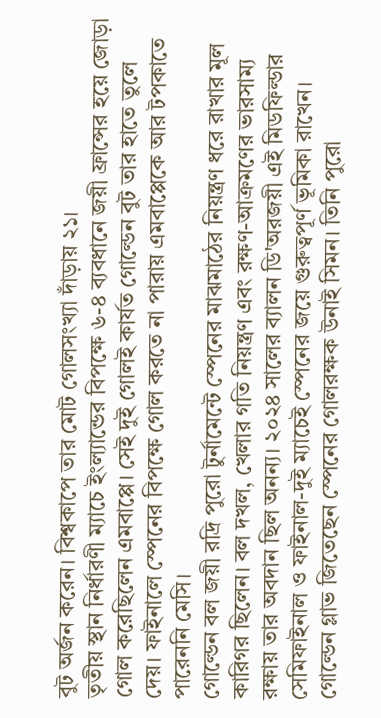বুট অর্জন করেন। বিশ্বকাপে তার মোট গোলসংখ্যা দাঁড়ায় ২১।
তৃতীয় স্থান নির্ধারণী ম্যাচে ইংল্যান্ডের বিপক্ষে ৬-৪ ব্যবধানে জয়ী ফ্রান্সের হয়ে জোড়া গোল করেছিলেন এমবাপ্পে। সেই দুই গোলই কার্যত গোল্ডেন বুট তার হাতে তুলে দেয়। ফাইনালে স্পেনের বিপক্ষে গোল করতে না পারায় এমবাপ্পেকে আর টপকাতে পারেননি মেসি।
গোল্ডেন বল জয়ী রদ্রি পুরো টুর্নামেন্টে স্পেনের মাঝমাঠের নিয়ন্ত্রণ ধরে রাখার মূল কারিগর ছিলেন। বল দখল, খেলার গতি নিয়ন্ত্রণ এবং রক্ষণ-আক্রমণের ভারসাম্য রক্ষায় তার অবদান ছিল অনন্য। ২০২৪ সালের ব্যালন ডি'অরজয়ী এই মিডফিল্ডার সেমিফাইনাল ও ফাইনাল-দুই ম্যাচেই স্পেনের জয়ে গুরুত্বপূর্ণ ভূমিকা রাখেন।
গোল্ডেন গ্লাভ জিতেছেন স্পেনের গোলরক্ষক উনাই সিমন। তিনি পুরো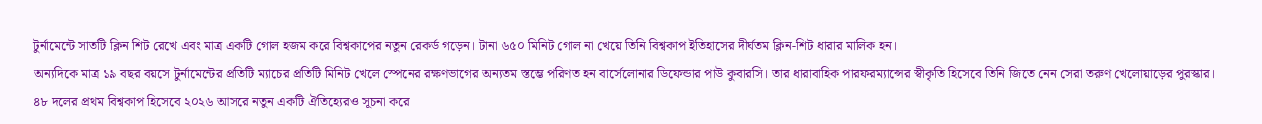টুর্নামেন্টে সাতটি ক্লিন শিট রেখে এবং মাত্র একটি গোল হজম করে বিশ্বকাপের নতুন রেকর্ড গড়েন। টানা ৬৫০ মিনিট গোল না খেয়ে তিনি বিশ্বকাপ ইতিহাসের দীর্ঘতম ক্লিন-শিট ধারার মালিক হন।
অন্যদিকে মাত্র ১৯ বছর বয়সে টুর্নামেন্টের প্রতিটি ম্যাচের প্রতিটি মিনিট খেলে স্পেনের রক্ষণভাগের অন্যতম স্তম্ভে পরিণত হন বার্সেলোনার ডিফেন্ডার পাউ কুবারসি। তার ধারাবাহিক পারফরম্যান্সের স্বীকৃতি হিসেবে তিনি জিতে নেন সেরা তরুণ খেলোয়াড়ের পুরস্কার।
৪৮ দলের প্রথম বিশ্বকাপ হিসেবে ২০২৬ আসরে নতুন একটি ঐতিহ্যেরও সূচনা করে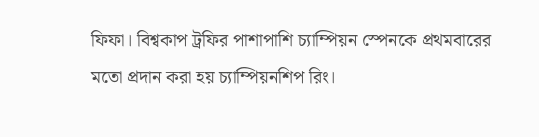ফিফা। বিশ্বকাপ ট্রফির পাশাপাশি চ্যাম্পিয়ন স্পেনকে প্রথমবারের মতো প্রদান করা হয় চ্যাম্পিয়নশিপ রিং।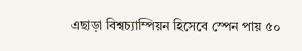এছাড়া বিশ্বচ্যাম্পিয়ন হিসেবে স্পেন পায় ৫০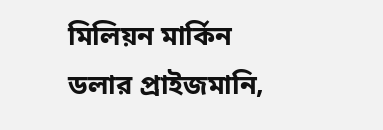মিলিয়ন মার্কিন ডলার প্রাইজমানি,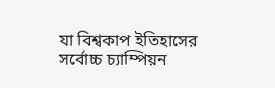যা বিশ্বকাপ ইতিহাসের সর্বোচ্চ চ্যাম্পিয়ন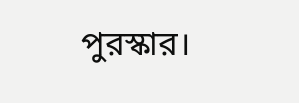পুরস্কার।